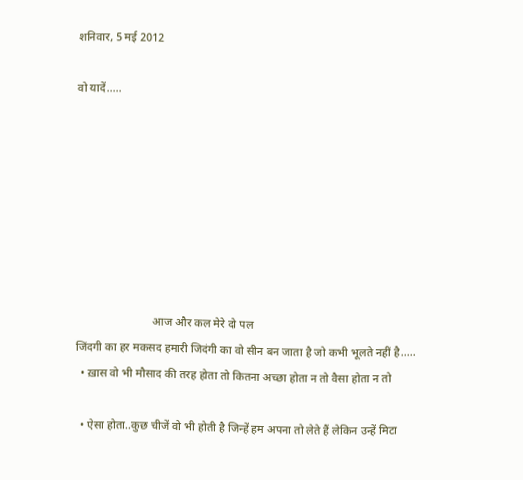शनिवार, 5 मई 2012

वो यादें.....








                           आज और कल मेरे दो पल
जिंदगी का हर मकसद हमारी जिदंगी का वो सीन बन जाता है जो कभी भूलते नहीं है.....
  • ख़ास वो भी मौसाद की तरह होता तो कितना अच्छा होता न तो वैसा होता न तो

  • ऐसा होता..कुछ चीजें वो भी होती है जिन्हें हम अपना तो लेते हैं लेकिन उन्हें मिटा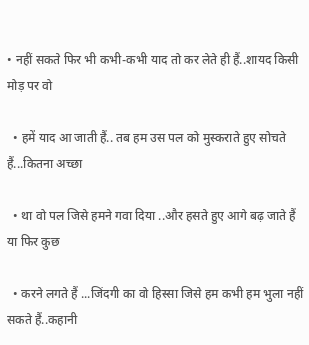• नहीं सकते फिर भी कभी-कभी याद तो कर लेते ही हैं..शायद किसी मोड़ पर वो

  • हमें याद आ जाती हैं.. तब हम उस पल को मुस्कराते हुए सोचते हैं...कितना अच्छा

  • था वो पल जिसे हमने गवा दिया ..और हसते हुए आगे बढ़ जाते हैं या फिर कुछ

  • करने लगते हैं ...जिंदगी का वो हिस्सा जिसे हम कभी हम भुला नहीं सकते हैं..कहानी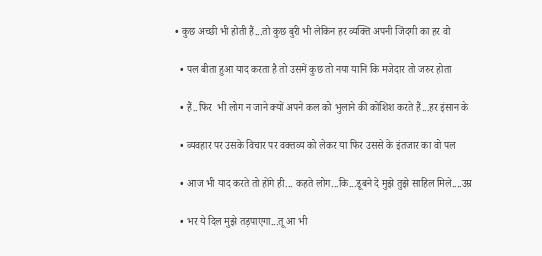• कुछ अच्छी भी होती हैं...तो कुछ बुरी भी लेकिन हर व्यक्ति अपनी जिंदगी का हर वो

  • पल बीता हुआ याद करता है तो उसमें कुछ तो नया यानि कि मजेदार तो जरुर होता

  • हैं..फिर  भी लोग न जाने क्यों अपने कल को भुलाने की कोशिश करते हैं...हर इंसान के

  • व्यवहार पर उसके विचार पर वक्तव्य को लेकर या फिर उससे के इंतजार का वो पल

  • आज भी याद करते तो होंगे ही... कहते लोग...कि...डूबने दे मुझे तुझे साहिल मिले....उम्र

  • भर ये दिल मुझे तड़पाएगा...तू आ भी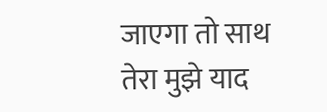जाएगा तो साथ तेरा मुझे याद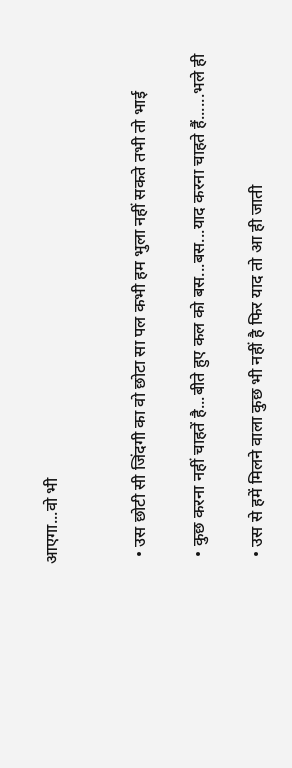आएगा...वो भी


  • उस छोटी सी जिंदगी का वो छोटा सा पल कभी हम भुला नहीं सकते तभी तो भाई

  • कुछ करना नहीं चाहतें है...बीते हुए कल को बस...बस...याद करना चाहते हैं......भले ही

  • उस से हमें मिलने वाला कुछ भी नहीं है फिर याद तो आ ही जाती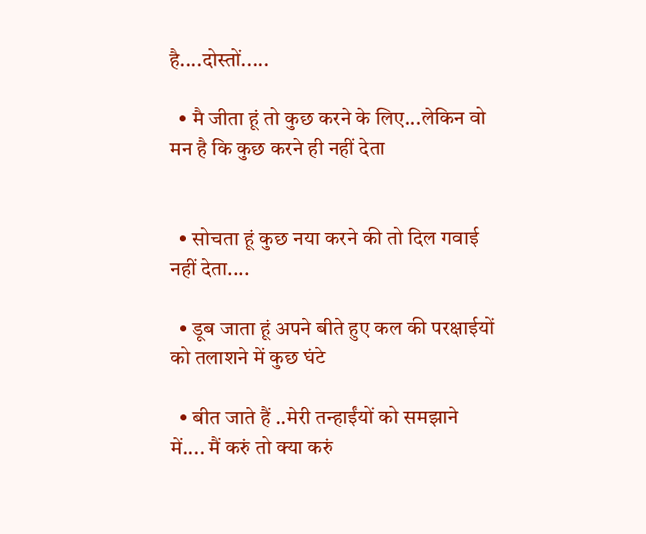है....दोस्तों.....

  • मै जीता हूं तो कुछ करने के लिए...लेकिन वो मन है कि कुछ करने ही नहीं देता


  • सोचता हूं कुछ नया करने की तो दिल गवाई नहीं देता....

  • डूब जाता हूं अपने बीते हुए कल की परक्षाईयों को तलाशने में कुछ घंटे

  • बीत जाते हैं ..मेरी तन्हाईंयों को समझाने में.... मैं करुं तो क्या करुं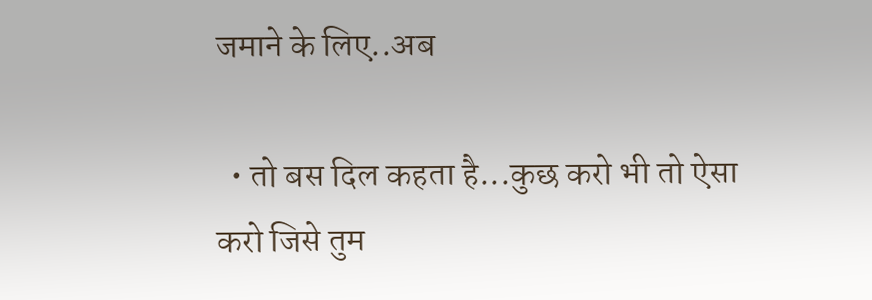जमाने के लिए..अब

  • तो बस दिल कहता है...कुछ करो भी तो ऐसा करो जिसे तुम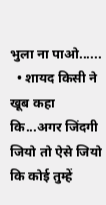भुला ना पाओ......
  • शायद किसी ने खूब कहा कि...अगर जिंदगी जियो तो ऐसे जियो कि कोई तुम्हें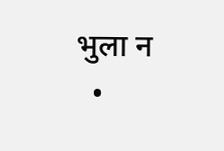भुला न
  •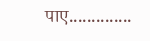पाए..............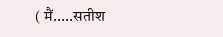( मैं.....सतीश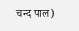चन्द पाल)